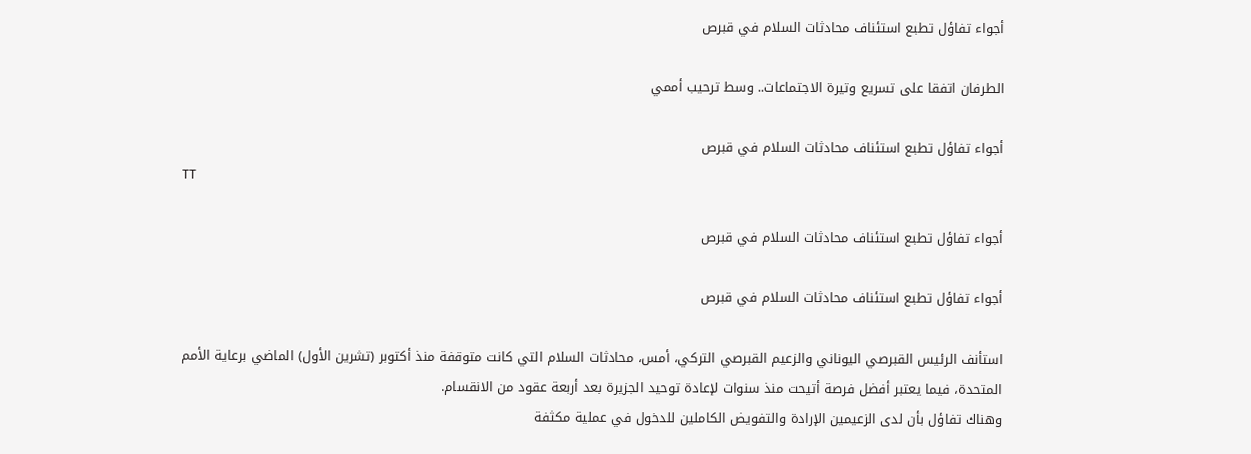أجواء تفاؤل تطبع استئناف محادثات السلام في قبرص

الطرفان اتفقا على تسريع وتيرة الاجتماعات.. وسط ترحيب أممي

أجواء تفاؤل تطبع استئناف محادثات السلام في قبرص
TT

أجواء تفاؤل تطبع استئناف محادثات السلام في قبرص

أجواء تفاؤل تطبع استئناف محادثات السلام في قبرص

استأنف الرئيس القبرصي اليوناني والزعيم القبرصي التركي، أمس، محادثات السلام التي كانت متوقفة منذ أكتوبر (تشرين الأول) الماضي برعاية الأمم المتحدة، فيما يعتبر أفضل فرصة أتيحت منذ سنوات لإعادة توحيد الجزيرة بعد أربعة عقود من الانقسام.
وهناك تفاؤل بأن لدى الزعيمين الإرادة والتفويض الكاملين للدخول في عملية مكثفة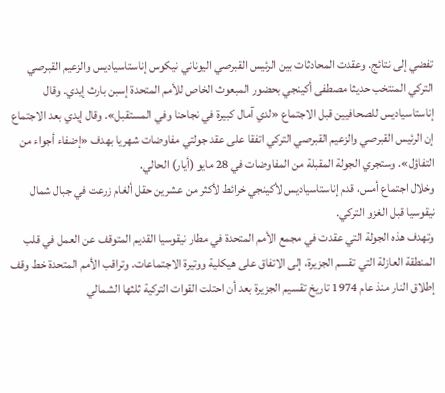تفضي إلى نتائج. وعقدت المحادثات بين الرئيس القبرصي اليوناني نيكوس إناستاسياديس والزعيم القبرصي التركي المنتخب حديثا مصطفى أكينجي بحضور المبعوث الخاص للأمم المتحدة إسبن بارث إيدي. وقال إناستاسياديس للصحافيين قبل الاجتماع «لدي آمال كبيرة في نجاحنا وفي المستقبل». وقال إيدي بعد الاجتماع إن الرئيس القبرصي والزعيم القبرصي التركي اتفقا على عقد جولتي مفاوضات شهريا بهدف «إضفاء أجواء من التفاؤل». وستجري الجولة المقبلة من المفاوضات في 28 مايو (أيار) الحالي.
وخلال اجتماع أمس، قدم إناستاسياديس لأكينجي خرائط لأكثر من عشرين حقل ألغام زرعت في جبال شمال نيقوسيا قبل الغزو التركي.
وتهدف هذه الجولة التي عقدت في مجمع الأمم المتحدة في مطار نيقوسيا القديم المتوقف عن العمل في قلب المنطقة العازلة التي تقسم الجزيرة، إلى الاتفاق على هيكلية ووتيرة الاجتماعات. وتراقب الأمم المتحدة خط وقف إطلاق النار منذ عام 1974 تاريخ تقسيم الجزيرة بعد أن احتلت القوات التركية ثلثها الشمالي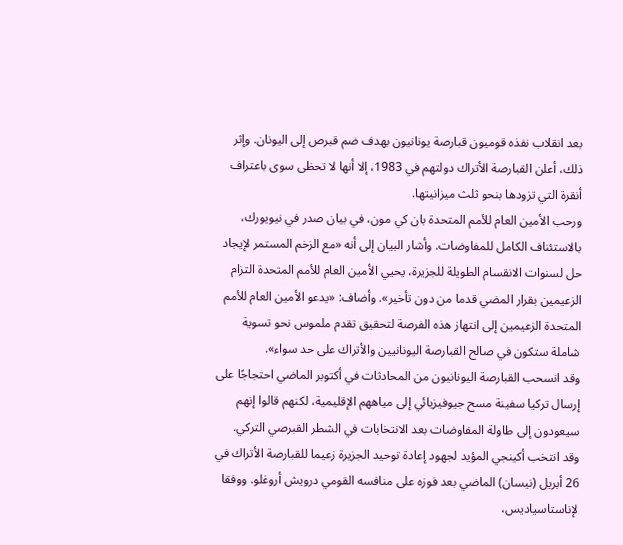بعد انقلاب نفذه قوميون قبارصة يونانيون بهدف ضم قبرص إلى اليونان. وإثر ذلك، أعلن القبارصة الأتراك دولتهم في 1983، إلا أنها لا تحظى سوى باعتراف أنقرة التي تزودها بنحو ثلث ميزانيتها.
ورحب الأمين العام للأمم المتحدة بان كي مون، في بيان صدر في نيويورك، بالاستئناف الكامل للمفاوضات. وأشار البيان إلى أنه «مع الزخم المستمر لإيجاد حل لسنوات الانقسام الطويلة للجزيرة، يحيي الأمين العام للأمم المتحدة التزام الزعيمين بقرار المضي قدما من دون تأخير». وأضاف: «يدعو الأمين العام للأمم المتحدة الزعيمين إلى انتهاز هذه الفرصة لتحقيق تقدم ملموس نحو تسوية شاملة ستكون في صالح القبارصة اليونانيين والأتراك على حد سواء».
وقد انسحب القبارصة اليونانيون من المحادثات في أكتوبر الماضي احتجاجًا على إرسال تركيا سفينة مسح جيوفيزيائي إلى مياههم الإقليمية، لكنهم قالوا إنهم سيعودون إلى طاولة المفاوضات بعد الانتخابات في الشطر القبرصي التركي. وقد انتخب أكينجي المؤيد لجهود إعادة توحيد الجزيرة زعيما للقبارصة الأتراك في 26 أبريل (نيسان) الماضي بعد فوزه على منافسه القومي درويش أروغلو. ووفقا لإناستاسياديس،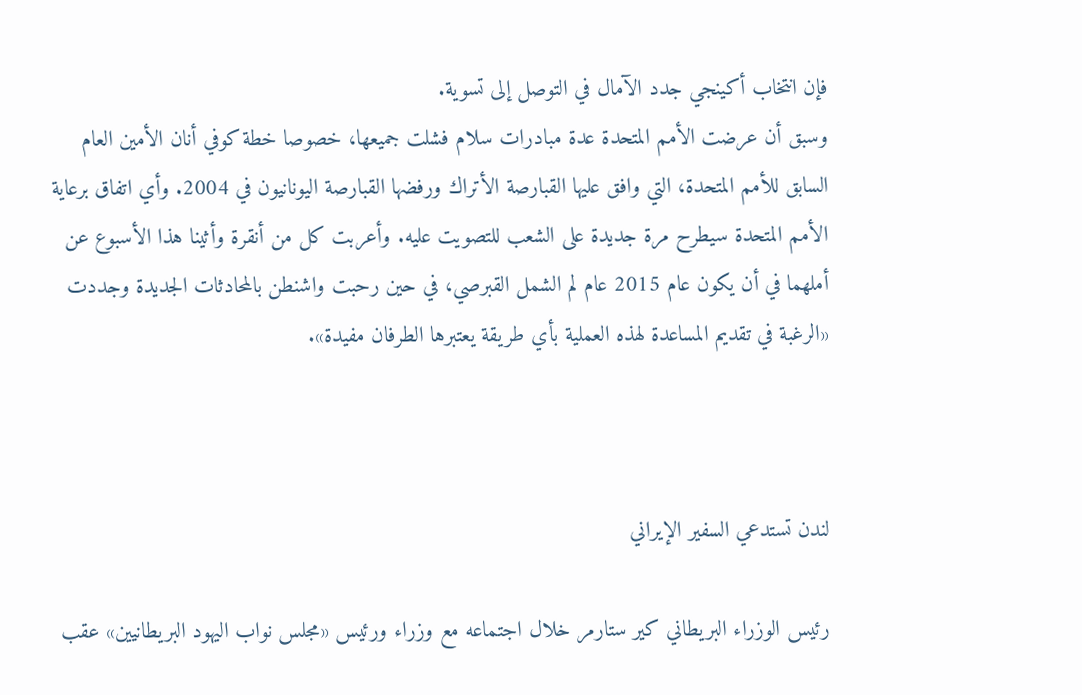فإن انتخاب أكينجي جدد الآمال في التوصل إلى تسوية.
وسبق أن عرضت الأمم المتحدة عدة مبادرات سلام فشلت جميعها، خصوصا خطة كوفي أنان الأمين العام السابق للأمم المتحدة، التي وافق عليها القبارصة الأتراك ورفضها القبارصة اليونانيون في 2004. وأي اتفاق برعاية الأمم المتحدة سيطرح مرة جديدة على الشعب للتصويت عليه. وأعربت كل من أنقرة وأثينا هذا الأسبوع عن أملهما في أن يكون عام 2015 عام لم الشمل القبرصي، في حين رحبت واشنطن بالمحادثات الجديدة وجددت «الرغبة في تقديم المساعدة لهذه العملية بأي طريقة يعتبرها الطرفان مفيدة».



لندن تستدعي السفير الإيراني

رئيس الوزراء البريطاني كير ستارمر خلال اجتماعه مع وزراء ورئيس «مجلس نواب اليهود البريطانيين» عقب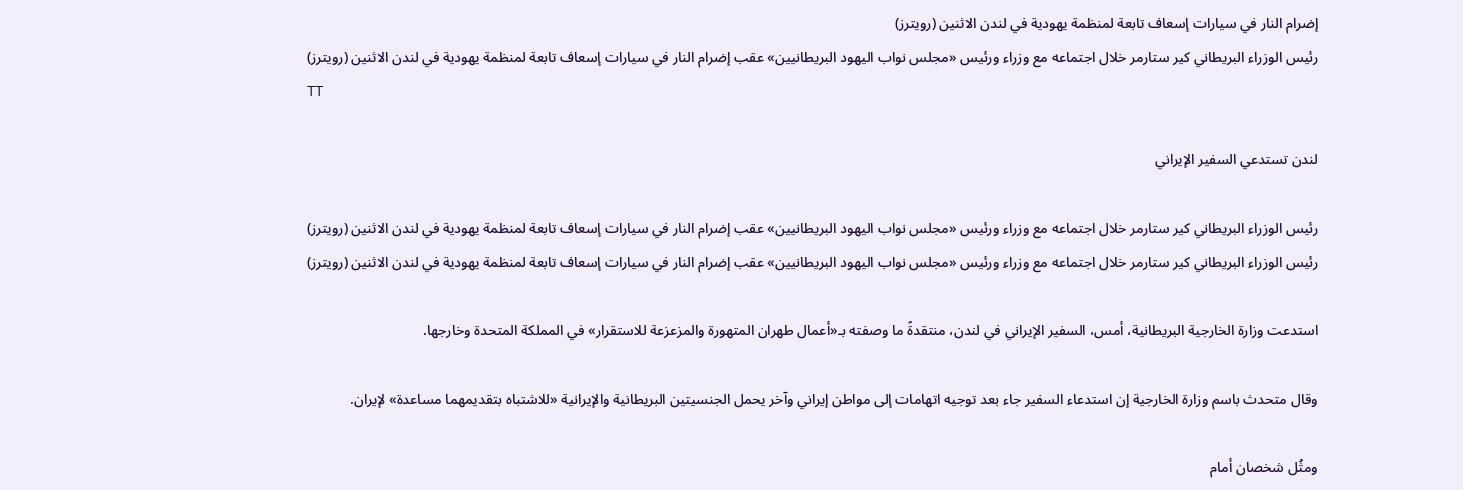إضرام النار في سيارات إسعاف تابعة لمنظمة يهودية في لندن الاثنين (رويترز)
رئيس الوزراء البريطاني كير ستارمر خلال اجتماعه مع وزراء ورئيس «مجلس نواب اليهود البريطانيين» عقب إضرام النار في سيارات إسعاف تابعة لمنظمة يهودية في لندن الاثنين (رويترز)
TT

لندن تستدعي السفير الإيراني

رئيس الوزراء البريطاني كير ستارمر خلال اجتماعه مع وزراء ورئيس «مجلس نواب اليهود البريطانيين» عقب إضرام النار في سيارات إسعاف تابعة لمنظمة يهودية في لندن الاثنين (رويترز)
رئيس الوزراء البريطاني كير ستارمر خلال اجتماعه مع وزراء ورئيس «مجلس نواب اليهود البريطانيين» عقب إضرام النار في سيارات إسعاف تابعة لمنظمة يهودية في لندن الاثنين (رويترز)

استدعت وزارة الخارجية البريطانية، أمس، السفير الإيراني في لندن، منتقدةً ما وصفته بـ«أعمال طهران المتهورة والمزعزعة للاستقرار» في المملكة المتحدة وخارجها.

وقال متحدث باسم وزارة الخارجية إن استدعاء السفير جاء بعد توجيه اتهامات إلى مواطن إيراني وآخر يحمل الجنسيتين البريطانية والإيرانية «للاشتباه بتقديمهما مساعدة» لإيران.

ومثُل شخصان أمام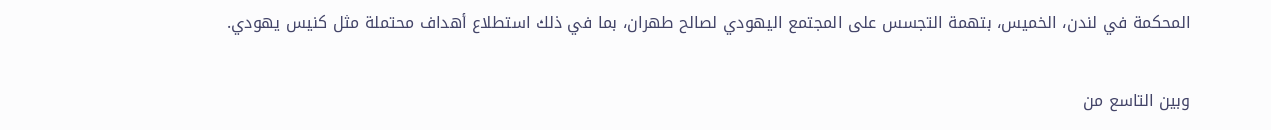المحكمة في لندن، الخميس، بتهمة التجسس على المجتمع اليهودي لصالح طهران، بما في ذلك استطلاع أهداف محتملة مثل كنيس يهودي.

وبين التاسع من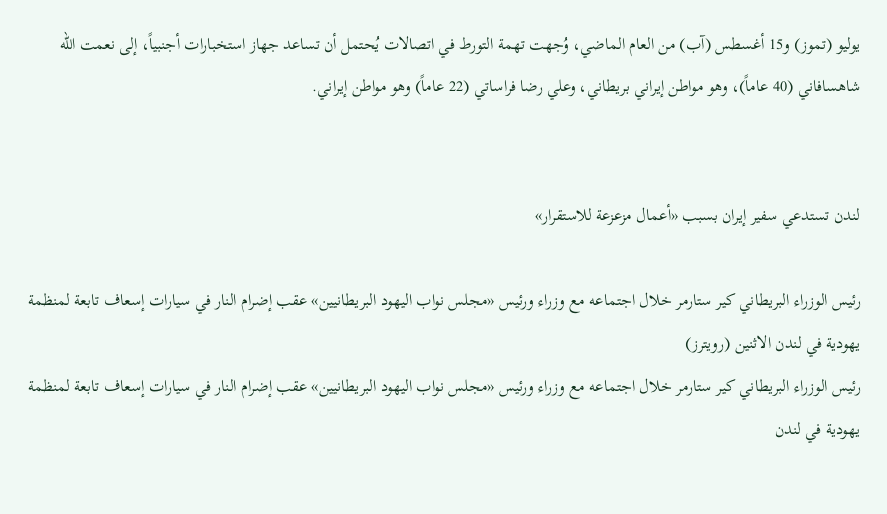يوليو (تموز) و15 أغسطس (آب) من العام الماضي، وُجهت تهمة التورط في اتصالات يُحتمل أن تساعد جهاز استخبارات أجنبياً، إلى نعمت الله شاهسافاني (40 عاماً)، وهو مواطن إيراني بريطاني، وعلي رضا فراساتي (22 عاماً) وهو مواطن إيراني.


لندن تستدعي سفير إيران بسبب «أعمال مزعزعة للاستقرار»

رئيس الوزراء البريطاني كير ستارمر خلال اجتماعه مع وزراء ورئيس «مجلس نواب اليهود البريطانيين» عقب إضرام النار في سيارات إسعاف تابعة لمنظمة يهودية في لندن الاثنين (رويترز)
رئيس الوزراء البريطاني كير ستارمر خلال اجتماعه مع وزراء ورئيس «مجلس نواب اليهود البريطانيين» عقب إضرام النار في سيارات إسعاف تابعة لمنظمة يهودية في لندن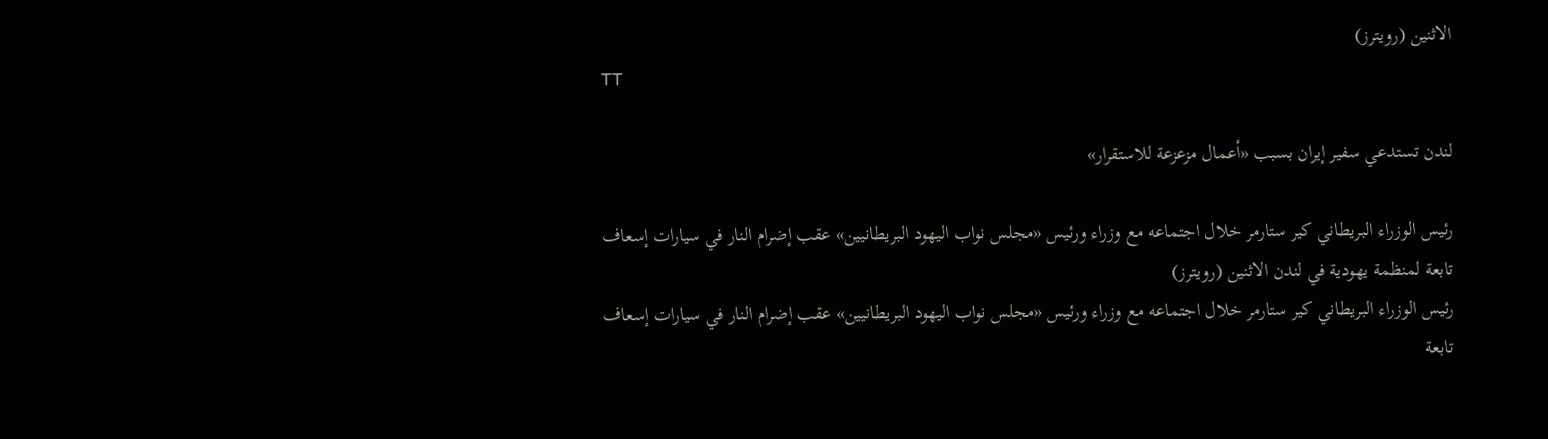الاثنين (رويترز)
TT

لندن تستدعي سفير إيران بسبب «أعمال مزعزعة للاستقرار»

رئيس الوزراء البريطاني كير ستارمر خلال اجتماعه مع وزراء ورئيس «مجلس نواب اليهود البريطانيين» عقب إضرام النار في سيارات إسعاف تابعة لمنظمة يهودية في لندن الاثنين (رويترز)
رئيس الوزراء البريطاني كير ستارمر خلال اجتماعه مع وزراء ورئيس «مجلس نواب اليهود البريطانيين» عقب إضرام النار في سيارات إسعاف تابعة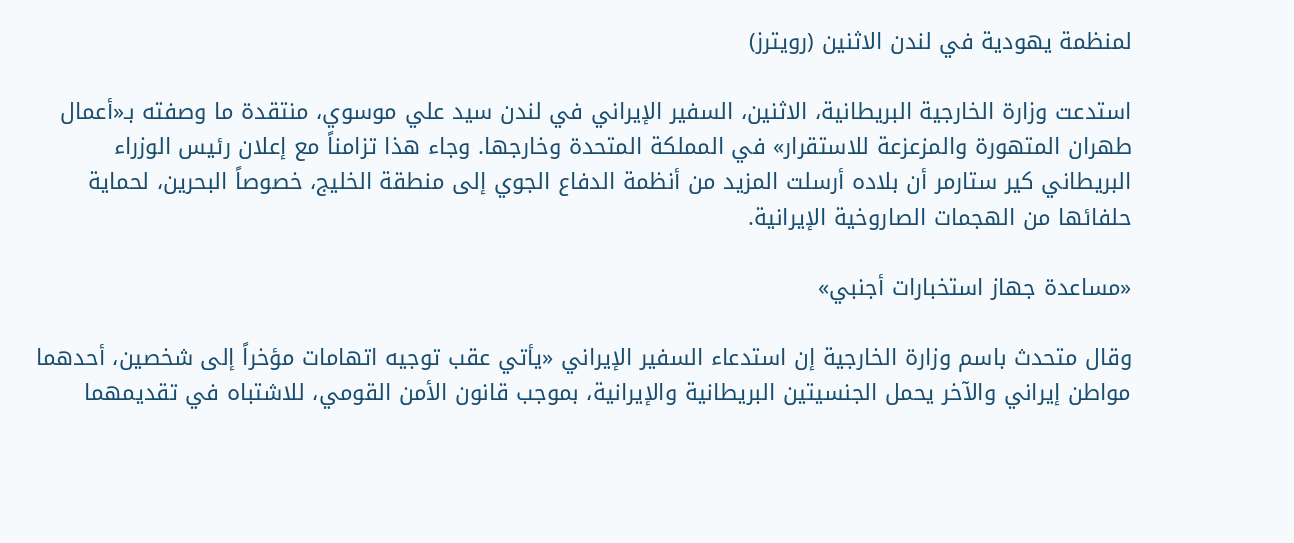لمنظمة يهودية في لندن الاثنين (رويترز)

استدعت وزارة الخارجية البريطانية، الاثنين، السفير الإيراني في لندن سيد علي موسوي، منتقدة ما وصفته بـ«أعمال طهران المتهورة والمزعزعة للاستقرار» في المملكة المتحدة وخارجها. وجاء هذا تزامناً مع إعلان رئيس الوزراء البريطاني كير ستارمر أن بلاده أرسلت المزيد من أنظمة الدفاع الجوي إلى منطقة الخليج، خصوصاً البحرين، لحماية حلفائها من الهجمات الصاروخية الإيرانية.

«مساعدة جهاز استخبارات أجنبي»

وقال متحدث باسم وزارة الخارجية إن استدعاء السفير الإيراني «يأتي عقب توجيه اتهامات مؤخراً إلى شخصين، أحدهما مواطن إيراني والآخر يحمل الجنسيتين البريطانية والإيرانية، بموجب قانون الأمن القومي، للاشتباه في تقديمهما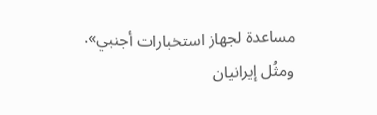مساعدة لجهاز استخبارات أجنبي». ومثُل إيرانيان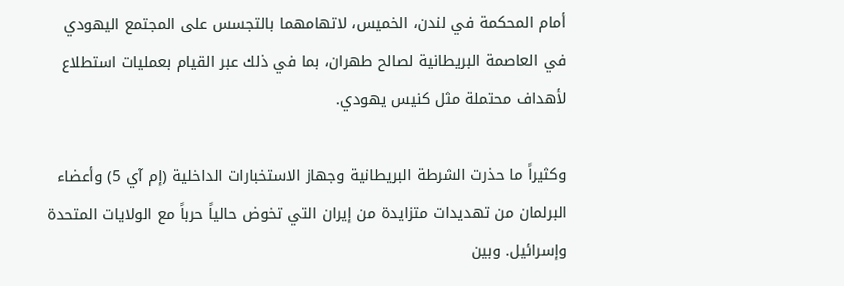أمام المحكمة في لندن، الخميس، لاتهامهما بالتجسس على المجتمع اليهودي في العاصمة البريطانية لصالح طهران، بما في ذلك عبر القيام بعمليات استطلاع لأهداف محتملة مثل كنيس يهودي.

وكثيراً ما حذرت الشرطة البريطانية وجهاز الاستخبارات الداخلية (إم آي 5) وأعضاء البرلمان من تهديدات متزايدة من إيران التي تخوض حالياً حرباً مع الولايات المتحدة وإسرائيل. وبين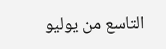التاسع من يوليو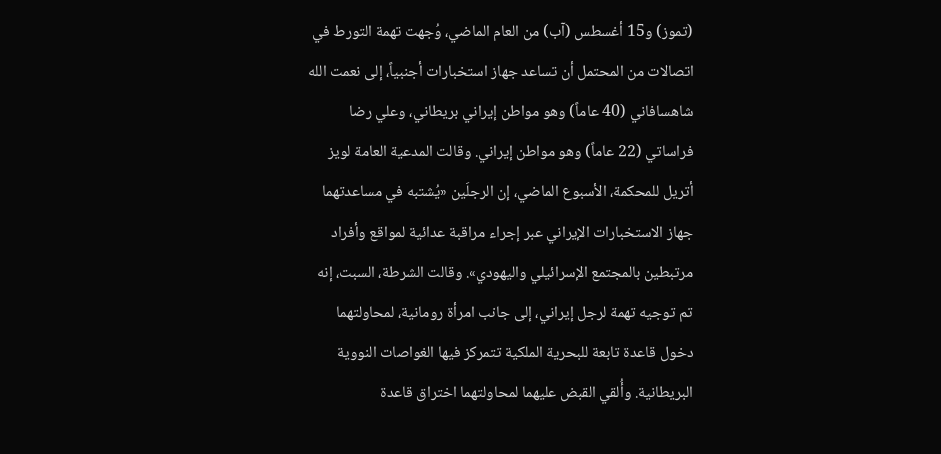(تموز) و15 أغسطس (آب) من العام الماضي، وُجهت تهمة التورط في اتصالات من المحتمل أن تساعد جهاز استخبارات أجنبياً، إلى نعمت الله شاهسافاني (40 عاماً) وهو مواطن إيراني بريطاني، وعلي رضا فراساتي (22 عاماً) وهو مواطن إيراني. وقالت المدعية العامة لويز أتريل للمحكمة، الأسبوع الماضي، إن الرجلَين «يُشتبه في مساعدتهما جهاز الاستخبارات الإيراني عبر إجراء مراقبة عدائية لمواقع وأفراد مرتبطين بالمجتمع الإسرائيلي واليهودي». وقالت الشرطة، السبت، إنه تم توجيه تهمة لرجل إيراني، إلى جانب امرأة رومانية، لمحاولتهما دخول قاعدة تابعة للبحرية الملكية تتمركز فيها الغواصات النووية البريطانية. وأُلقي القبض عليهما لمحاولتهما اختراق قاعدة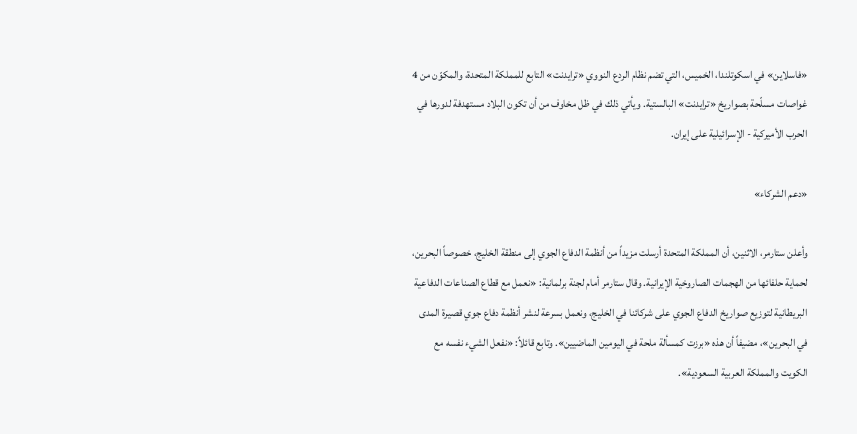«فاسلاين» في اسكوتلندا، الخميس، التي تضم نظام الردع النووي «ترايدنت» التابع للمملكة المتحدة، والمكوّن من 4 غواصات مسلّحة بصواريخ «ترايدنت» البالستية. ويأتي ذلك في ظل مخاوف من أن تكون البلاد مستهدفة لدورها في الحرب الأميركية - الإسرائيلية على إيران.

«دعم الشركاء»

وأعلن ستارمر، الاثنين، أن المملكة المتحدة أرسلت مزيداً من أنظمة الدفاع الجوي إلى منطقة الخليج، خصوصاً البحرين، لحماية حلفائها من الهجمات الصاروخية الإيرانية. وقال ستارمر أمام لجنة برلمانية: «نعمل مع قطاع الصناعات الدفاعية البريطانية لتوزيع صواريخ الدفاع الجوي على شركائنا في الخليج، ونعمل بسرعة لنشر أنظمة دفاع جوي قصيرة المدى في البحرين»، مضيفاً أن هذه «برزت كمسألة ملحة في اليومين الماضيين». وتابع قائلاً: «نفعل الشيء نفسه مع الكويت والمملكة العربية السعودية».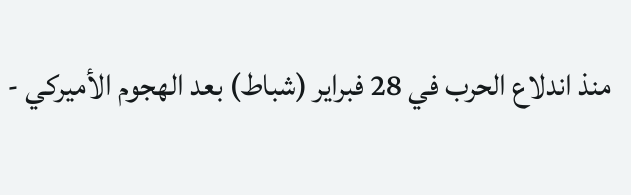منذ اندلاع الحرب في 28 فبراير (شباط) بعد الهجوم الأميركي -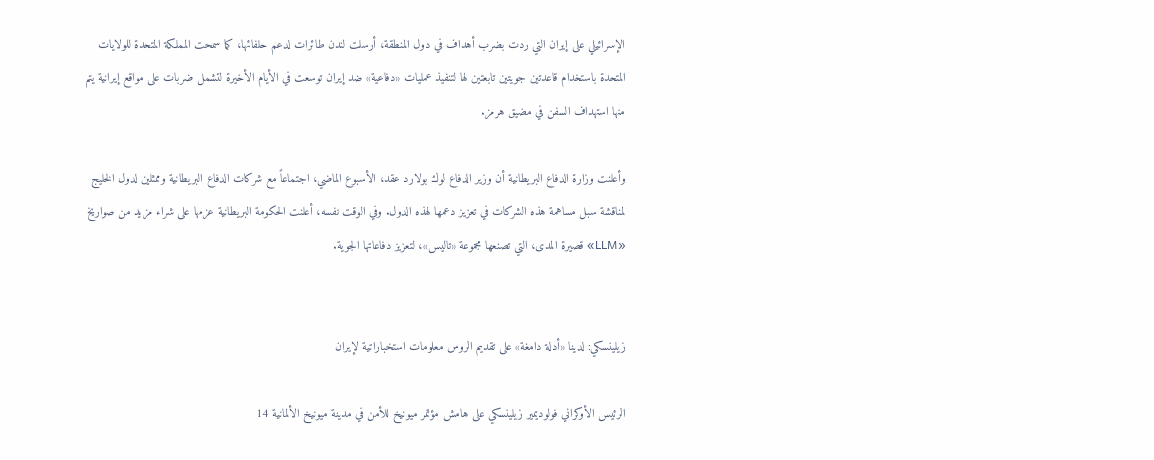الإسرائيلي على إيران التي ردت بضرب أهداف في دول المنطقة، أرسلت لندن طائرات لدعم حلفائها، كما سمحت المملكة المتحدة للولايات المتحدة باستخدام قاعدتين جويتين تابعتين لها لتنفيذ عمليات «دفاعية» ضد إيران توسعت في الأيام الأخيرة لتشمل ضربات على مواقع إيرانية يتم منها استهداف السفن في مضيق هرمز.

وأعلنت وزارة الدفاع البريطانية أن وزير الدفاع لوك بولارد عقد، الأسبوع الماضي، اجتماعاً مع شركات الدفاع البريطانية وممثلين لدول الخليج لمناقشة سبل مساهمة هذه الشركات في تعزيز دعمها لهذه الدول. وفي الوقت نفسه، أعلنت الحكومة البريطانية عزمها على شراء مزيد من صواريخ «LLM» قصيرة المدى، التي تصنعها مجموعة «تاليس»، لتعزيز دفاعاتها الجوية.


زيلينسكي: لدينا «أدلة دامغة» على تقديم الروس معلومات استخباراتية لإيران

الرئيس الأوكراني فولوديمير زيلينسكي على هامش مؤتمر ميونيخ للأمن في مدينة ميونيخ الألمانية 14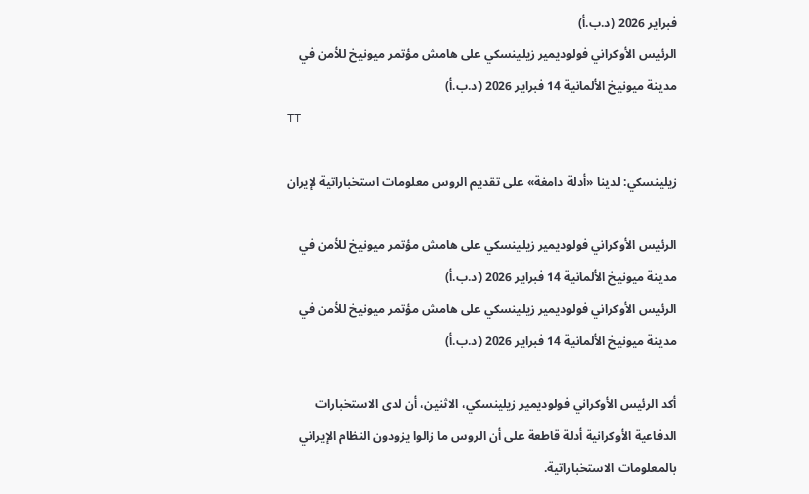فبراير 2026 (د.ب.أ)
الرئيس الأوكراني فولوديمير زيلينسكي على هامش مؤتمر ميونيخ للأمن في مدينة ميونيخ الألمانية 14 فبراير 2026 (د.ب.أ)
TT

زيلينسكي: لدينا «أدلة دامغة» على تقديم الروس معلومات استخباراتية لإيران

الرئيس الأوكراني فولوديمير زيلينسكي على هامش مؤتمر ميونيخ للأمن في مدينة ميونيخ الألمانية 14 فبراير 2026 (د.ب.أ)
الرئيس الأوكراني فولوديمير زيلينسكي على هامش مؤتمر ميونيخ للأمن في مدينة ميونيخ الألمانية 14 فبراير 2026 (د.ب.أ)

أكد الرئيس الأوكراني فولوديمير زيلينسكي، الاثنين، أن لدى الاستخبارات الدفاعية الأوكرانية أدلة قاطعة على أن الروس ما زالوا يزودون النظام الإيراني بالمعلومات الاستخباراتية.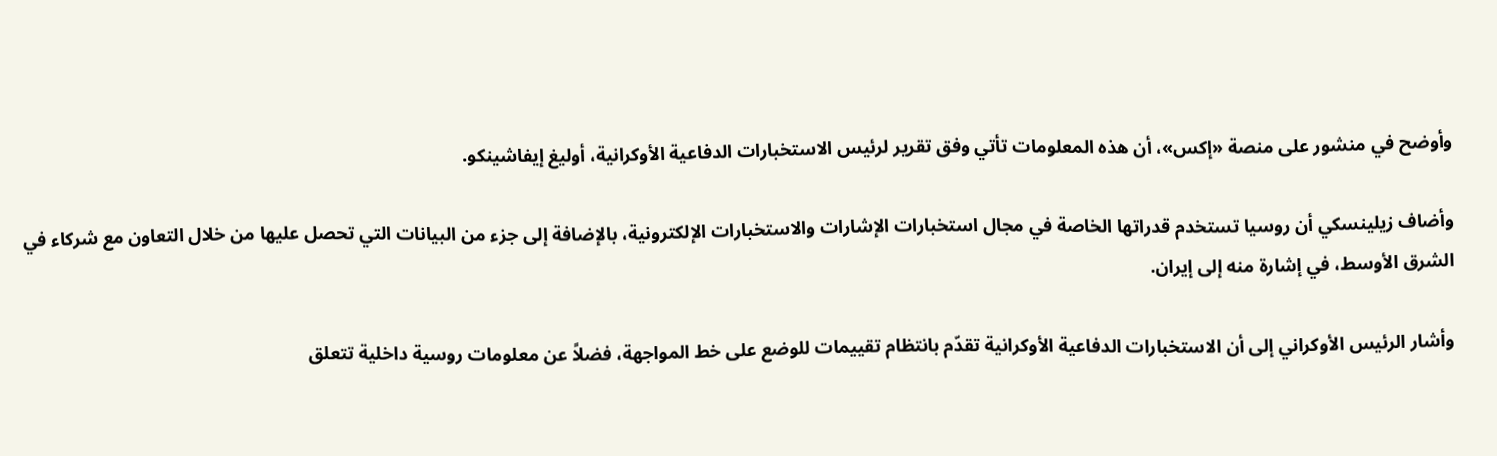وأوضح في منشور على منصة «إكس»، أن هذه المعلومات تأتي وفق تقرير لرئيس الاستخبارات الدفاعية الأوكرانية، أوليغ إيفاشينكو.

وأضاف زيلينسكي أن روسيا تستخدم قدراتها الخاصة في مجال استخبارات الإشارات والاستخبارات الإلكترونية، بالإضافة إلى جزء من البيانات التي تحصل عليها من خلال التعاون مع شركاء في الشرق الأوسط، في إشارة منه إلى إيران.

وأشار الرئيس الأوكراني إلى أن الاستخبارات الدفاعية الأوكرانية تقدّم بانتظام تقييمات للوضع على خط المواجهة، فضلاً عن معلومات روسية داخلية تتعلق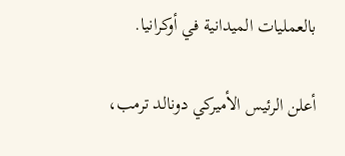بالعمليات الميدانية في أوكرانيا.

أعلن الرئيس الأميركي دونالد ترمب،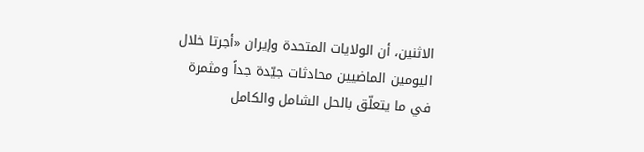الاثنين، أن الولايات المتحدة وإيران «أجرتا خلال اليومين الماضيين محادثات جيّدة جداً ومثمرة في ما يتعلّق بالحل الشامل والكامل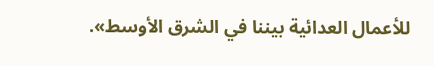للأعمال العدائية بيننا في الشرق الأوسط».